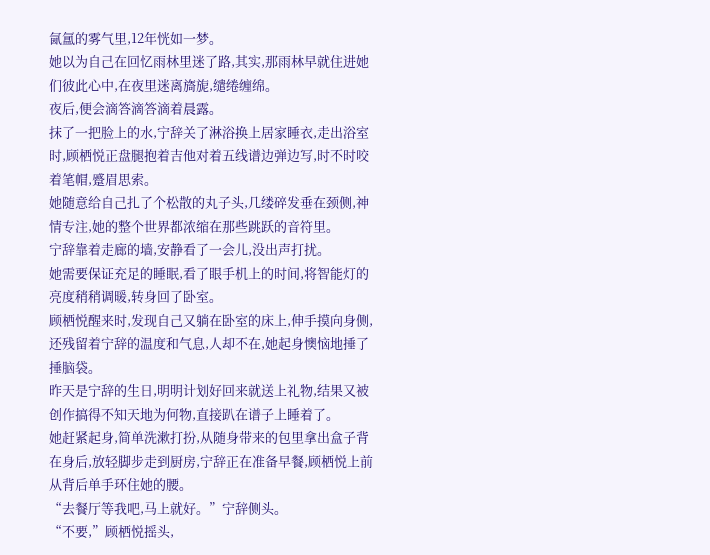氤氲的雾气里,12年恍如一梦。
她以为自己在回忆雨林里迷了路,其实,那雨林早就住进她们彼此心中,在夜里迷离旖旎,缱绻缠绵。
夜后,便会滴答滴答滴着晨露。
抹了一把脸上的水,宁辞关了淋浴换上居家睡衣,走出浴室时,顾栖悦正盘腿抱着吉他对着五线谱边弹边写,时不时咬着笔帽,蹙眉思索。
她随意给自己扎了个松散的丸子头,几缕碎发垂在颈侧,神情专注,她的整个世界都浓缩在那些跳跃的音符里。
宁辞靠着走廊的墙,安静看了一会儿,没出声打扰。
她需要保证充足的睡眠,看了眼手机上的时间,将智能灯的亮度稍稍调暖,转身回了卧室。
顾栖悦醒来时,发现自己又躺在卧室的床上,伸手摸向身侧,还残留着宁辞的温度和气息,人却不在,她起身懊恼地捶了捶脑袋。
昨天是宁辞的生日,明明计划好回来就送上礼物,结果又被创作搞得不知天地为何物,直接趴在谱子上睡着了。
她赶紧起身,简单洗漱打扮,从随身带来的包里拿出盒子背在身后,放轻脚步走到厨房,宁辞正在准备早餐,顾栖悦上前从背后单手环住她的腰。
“去餐厅等我吧,马上就好。”宁辞侧头。
“不要,”顾栖悦摇头,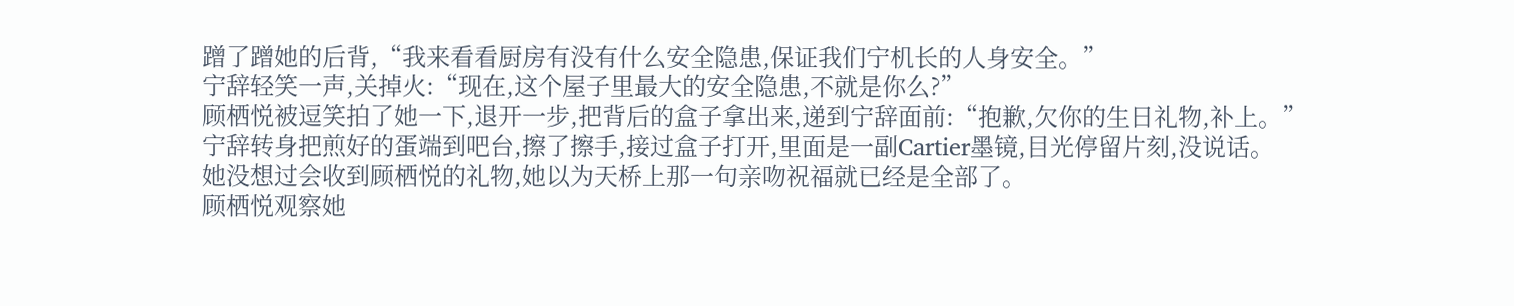蹭了蹭她的后背,“我来看看厨房有没有什么安全隐患,保证我们宁机长的人身安全。”
宁辞轻笑一声,关掉火:“现在,这个屋子里最大的安全隐患,不就是你么?”
顾栖悦被逗笑拍了她一下,退开一步,把背后的盒子拿出来,递到宁辞面前:“抱歉,欠你的生日礼物,补上。”
宁辞转身把煎好的蛋端到吧台,擦了擦手,接过盒子打开,里面是一副Cartier墨镜,目光停留片刻,没说话。
她没想过会收到顾栖悦的礼物,她以为天桥上那一句亲吻祝福就已经是全部了。
顾栖悦观察她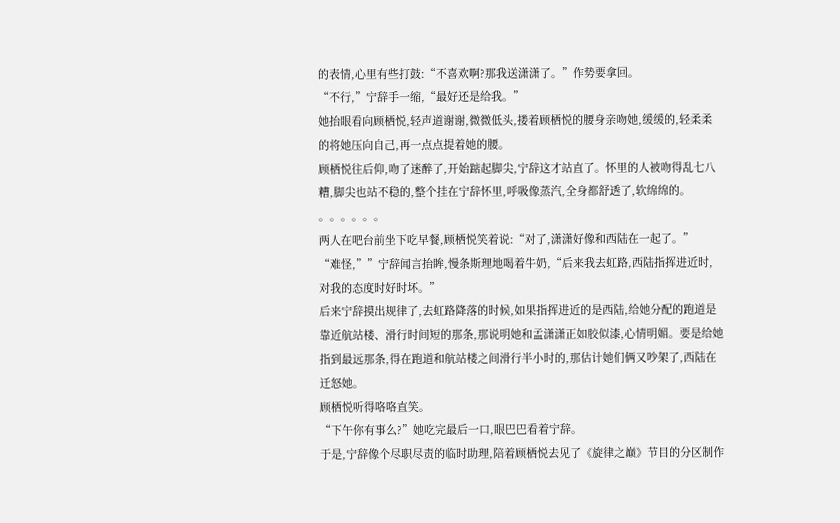的表情,心里有些打鼓:“不喜欢啊?那我送潇潇了。”作势要拿回。
“不行,”宁辞手一缩,“最好还是给我。”
她抬眼看向顾栖悦,轻声道谢谢,微微低头,搂着顾栖悦的腰身亲吻她,缓缓的,轻柔柔的将她压向自己,再一点点提着她的腰。
顾栖悦往后仰,吻了迷醉了,开始踮起脚尖,宁辞这才站直了。怀里的人被吻得乱七八糟,脚尖也站不稳的,整个挂在宁辞怀里,呼吸像蒸汽,全身都舒透了,软绵绵的。
。。。。。。
两人在吧台前坐下吃早餐,顾栖悦笑着说:“对了,潇潇好像和西陆在一起了。”
“难怪,””宁辞闻言抬眸,慢条斯理地喝着牛奶,“后来我去虹路,西陆指挥进近时,对我的态度时好时坏。”
后来宁辞摸出规律了,去虹路降落的时候,如果指挥进近的是西陆,给她分配的跑道是靠近航站楼、滑行时间短的那条,那说明她和孟潇潇正如胶似漆,心情明媚。要是给她指到最远那条,得在跑道和航站楼之间滑行半小时的,那估计她们俩又吵架了,西陆在迁怒她。
顾栖悦听得咯咯直笑。
“下午你有事么?”她吃完最后一口,眼巴巴看着宁辞。
于是,宁辞像个尽职尽责的临时助理,陪着顾栖悦去见了《旋律之巅》节目的分区制作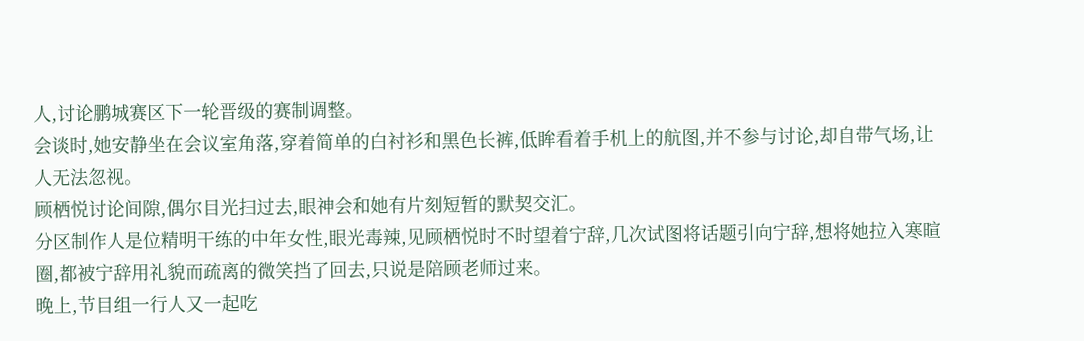人,讨论鹏城赛区下一轮晋级的赛制调整。
会谈时,她安静坐在会议室角落,穿着简单的白衬衫和黑色长裤,低眸看着手机上的航图,并不参与讨论,却自带气场,让人无法忽视。
顾栖悦讨论间隙,偶尔目光扫过去,眼神会和她有片刻短暂的默契交汇。
分区制作人是位精明干练的中年女性,眼光毒辣,见顾栖悦时不时望着宁辞,几次试图将话题引向宁辞,想将她拉入寒暄圈,都被宁辞用礼貌而疏离的微笑挡了回去,只说是陪顾老师过来。
晚上,节目组一行人又一起吃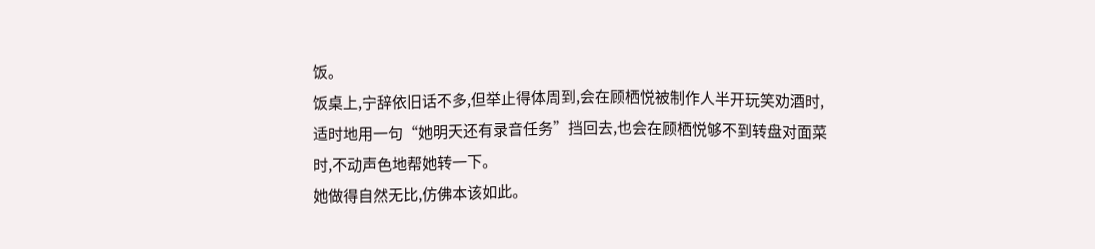饭。
饭桌上,宁辞依旧话不多,但举止得体周到,会在顾栖悦被制作人半开玩笑劝酒时,适时地用一句“她明天还有录音任务”挡回去,也会在顾栖悦够不到转盘对面菜时,不动声色地帮她转一下。
她做得自然无比,仿佛本该如此。